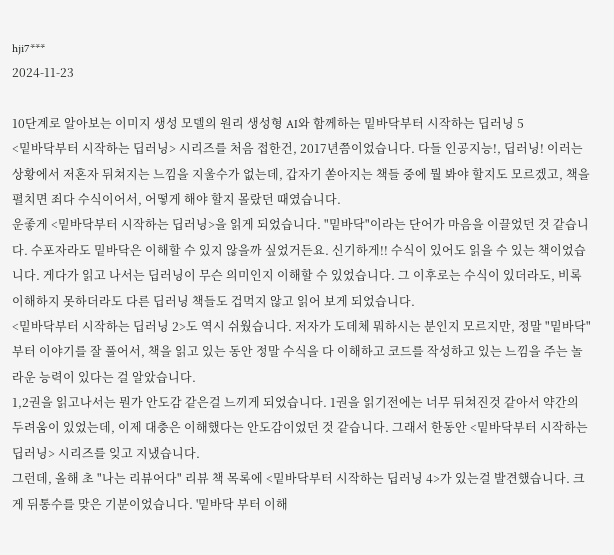hji7***
2024-11-23

10단계로 알아보는 이미지 생성 모델의 원리 생성형 AI와 함께하는 밑바닥부터 시작하는 딥러닝 5
<밑바닥부터 시작하는 딥러닝> 시리즈를 처음 접한건, 2017년쯤이었습니다. 다들 인공지능!, 딥러닝! 이러는 상황에서 저혼자 뒤쳐지는 느낌을 지울수가 없는데, 갑자기 쏟아지는 책들 중에 뭘 봐야 할지도 모르겠고, 책을 펼치면 죄다 수식이어서, 어떻게 해야 할지 몰랐던 때였습니다.
운좋게 <밑바닥부터 시작하는 딥러닝>을 읽게 되었습니다. "밑바닥"이라는 단어가 마음을 이끌었던 것 같습니다. 수포자라도 밑바닥은 이해할 수 있지 않을까 싶었거든요. 신기하게!! 수식이 있어도 읽을 수 있는 책이었습니다. 게다가 읽고 나서는 딥러닝이 무슨 의미인지 이해할 수 있었습니다. 그 이후로는 수식이 있더라도, 비록 이해하지 못하더라도 다른 딥러닝 책들도 겁먹지 않고 읽어 보게 되었습니다.
<밑바닥부터 시작하는 딥러닝 2>도 역시 쉬웠습니다. 저자가 도데체 뭐하시는 분인지 모르지만, 정말 "밑바닥"부터 이야기를 잘 풀어서, 책을 읽고 있는 동안 정말 수식을 다 이해하고 코드를 작성하고 있는 느낌을 주는 놀라운 능력이 있다는 걸 알았습니다.
1,2권을 읽고나서는 뭔가 안도감 같은걸 느끼게 되었습니다. 1권을 읽기전에는 너무 뒤쳐진것 같아서 약간의 두려움이 있었는데, 이제 대충은 이해했다는 안도감이었던 것 같습니다. 그래서 한동안 <밑바닥부터 시작하는 딥러닝> 시리즈를 잊고 지냈습니다.
그런데, 올해 초 "나는 리뷰어다" 리뷰 책 목록에 <밑바닥부터 시작하는 딥러닝 4>가 있는걸 발견했습니다. 크게 뒤통수를 맞은 기분이었습니다. '밑바닥 부터 이해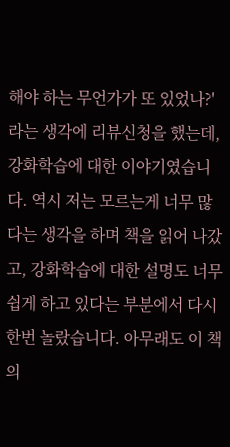해야 하는 무언가가 또 있었나?'라는 생각에 리뷰신청을 했는데, 강화학습에 대한 이야기였습니다. 역시 저는 모르는게 너무 많다는 생각을 하며 책을 읽어 나갔고, 강화학습에 대한 설명도 너무 쉽게 하고 있다는 부분에서 다시 한번 놀랐습니다. 아무래도 이 책의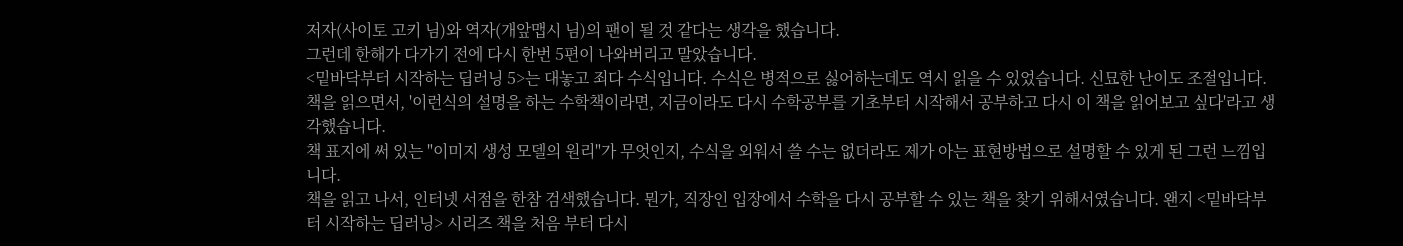저자(사이토 고키 님)와 역자(개앞맵시 님)의 팬이 될 것 같다는 생각을 했습니다.
그런데 한해가 다가기 전에 다시 한번 5편이 나와버리고 말았습니다.
<밑바닥부터 시작하는 딥러닝 5>는 대놓고 죄다 수식입니다. 수식은 병적으로 싫어하는데도 역시 읽을 수 있었습니다. 신묘한 난이도 조절입니다. 책을 읽으면서, '이런식의 설명을 하는 수학책이라면, 지금이라도 다시 수학공부를 기초부터 시작해서 공부하고 다시 이 책을 읽어보고 싶다'라고 생각했습니다.
책 표지에 써 있는 "이미지 생성 모델의 원리"가 무엇인지, 수식을 외워서 쓸 수는 없더라도 제가 아는 표현방법으로 설명할 수 있게 된 그런 느낌입니다.
책을 읽고 나서, 인터넷 서점을 한참 검색했습니다. 뭔가, 직장인 입장에서 수학을 다시 공부할 수 있는 책을 찾기 위해서였습니다. 왠지 <밑바닥부터 시작하는 딥러닝> 시리즈 책을 처음 부터 다시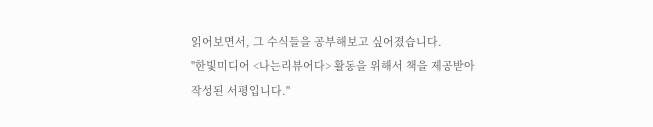읽어보면서, 그 수식들을 공부해보고 싶어졌습니다.
"한빛미디어 <나는리뷰어다> 활동을 위해서 책을 제공받아 작성된 서평입니다."